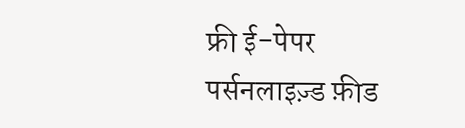फ्री ई-पेपर
पर्सनलाइज़्ड फ़ीड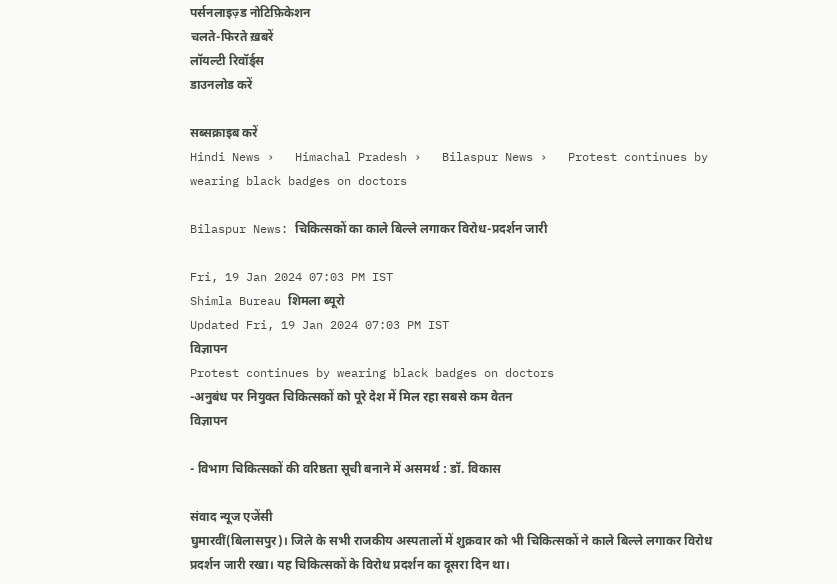पर्सनलाइज़्ड नोटिफ़िकेशन
चलते-फिरते ख़बरें
लॉयल्टी रिवॉर्ड्स
डाउनलोड करें

सब्सक्राइब करें
Hindi News ›   Himachal Pradesh ›   Bilaspur News ›   Protest continues by wearing black badges on doctors

Bilaspur News: चिकित्सकों का काले बिल्ले लगाकर विरोध-प्रदर्शन जारी

Fri, 19 Jan 2024 07:03 PM IST
Shimla Bureau शिमला ब्यूरो
Updated Fri, 19 Jan 2024 07:03 PM IST
विज्ञापन
Protest continues by wearing black badges on doctors
-अनुबंध पर नियुक्त चिकित्सकों को पूरे देश में मिल रहा सबसे कम वेतन
विज्ञापन

- विभाग चिकित्सकों की वरिष्ठता सूची बनाने में असमर्थ : डॉ. विकास

संवाद न्यूज एजेंसी
घुमारवीं(बिलासपुर)। जिले के सभी राजकीय अस्पतालों में शुक्रवार को भी चिकित्सकों ने काले बिल्ले लगाकर विरोध प्रदर्शन जारी रखा। यह चिकित्सकों के विरोध प्रदर्शन का दूसरा दिन था।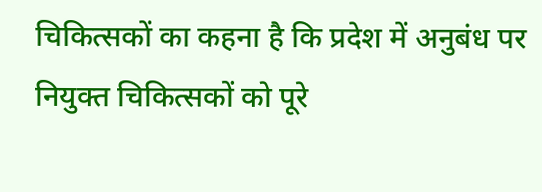चिकित्सकों का कहना है कि प्रदेश में अनुबंध पर नियुक्त चिकित्सकों को पूरे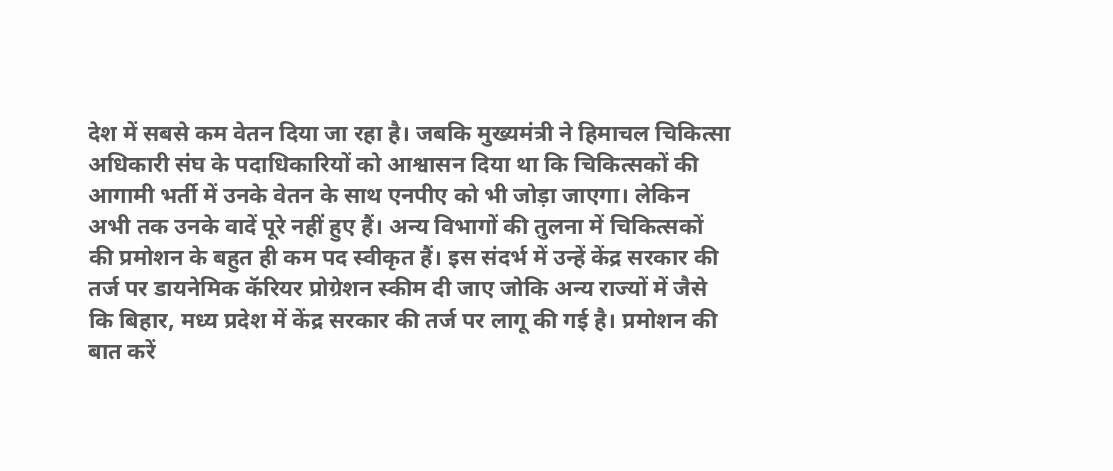देश में सबसे कम वेतन दिया जा रहा है। जबकि मुख्यमंत्री ने हिमाचल चिकित्सा अधिकारी संघ के पदाधिकारियों को आश्वासन दिया था कि चिकित्सकों की आगामी भर्ती में उनके वेतन के साथ एनपीए को भी जोड़ा जाएगा। लेकिन अभी तक उनके वादें पूरे नहीं हुए हैं। अन्य विभागों की तुलना में चिकित्सकों की प्रमोशन के बहुत ही कम पद स्वीकृत हैं। इस संदर्भ में उन्हें केंद्र सरकार की तर्ज पर डायनेमिक कॅरियर प्रोग्रेशन स्कीम दी जाए जोकि अन्य राज्यों में जैसे कि बिहार, मध्य प्रदेश में केंद्र सरकार की तर्ज पर लागू की गई है। प्रमोशन की बात करें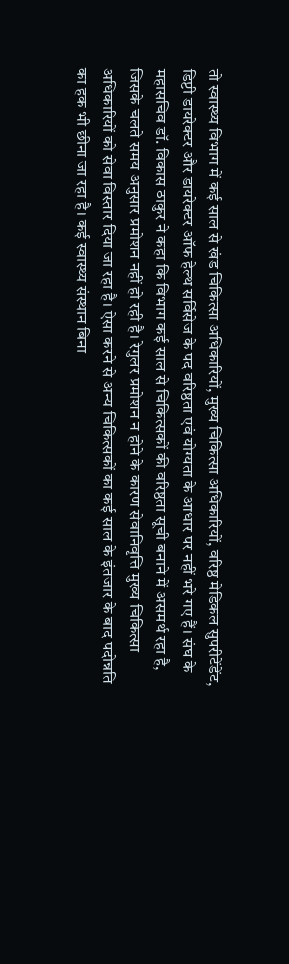तो स्वास्थ्य विभाग में कई साल से खंड चिकित्सा अधिकारियों, मुख्य चिकित्सा अधिकारियों, वरिष्ठ मेडिकल सुपरीटेंडेंट, डिप्टी डायरेक्टर और डायरेक्टर ऑफ हेल्थ सर्विसेज के पद वरिष्ठता एवं योग्यता के आधार पर नहीं भरे गए हैं। संघ के महासचिव डॉ. विकास ठाकुर ने कहा कि विभाग कई साल से चिकित्सकों की वरिष्ठता सूची बनाने में असमर्थ रहा है, जिसके चलते समय अनुसार प्रमोशन नहीं हो रही है। रेगुलर प्रमोशन न होने के कारण सेवानिवृत्ति मुख्य चिकित्सा अधिकारियों को सेवा विस्तार दिया जा रहा है। ऐसा करने से अन्य चिकित्सकों का कई साल के इंतजार के बाद पदोन्नति का हक भी छीना जा रहा है। कई स्वास्थ्य संस्थान बिना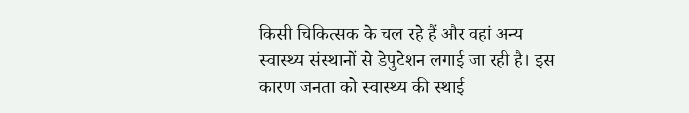किसी चिकित्सक के चल रहे हैं और वहां अन्य स्वास्थ्य संस्थानों से डेपुटेशन लगाई जा रही है। इस कारण जनता को स्वास्थ्य की स्थाई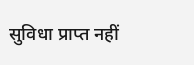सुविधा प्राप्त नहीं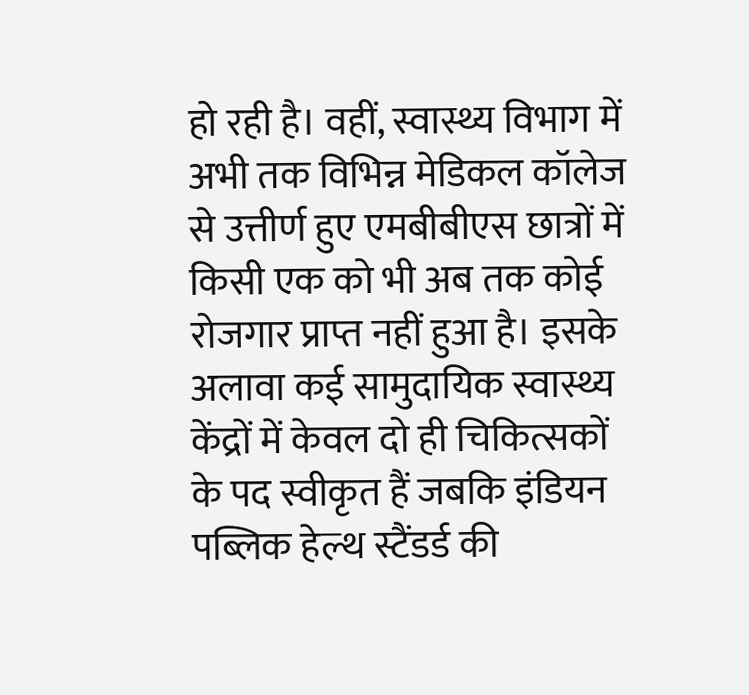हो रही है। वहीं, स्वास्थ्य विभाग में अभी तक विभिन्न मेडिकल कॉलेज से उत्तीर्ण हुए एमबीबीएस छात्रों में किसी एक को भी अब तक कोई रोजगार प्राप्त नहीं हुआ है। इसके अलावा कई सामुदायिक स्वास्थ्य केंद्रों में केवल दो ही चिकित्सकों के पद स्वीकृत हैं जबकि इंडियन पब्लिक हेल्थ स्टैंडर्ड की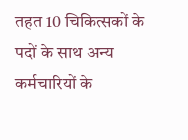तहत 10 चिकित्सकों के पदों के साथ अन्य कर्मचारियों के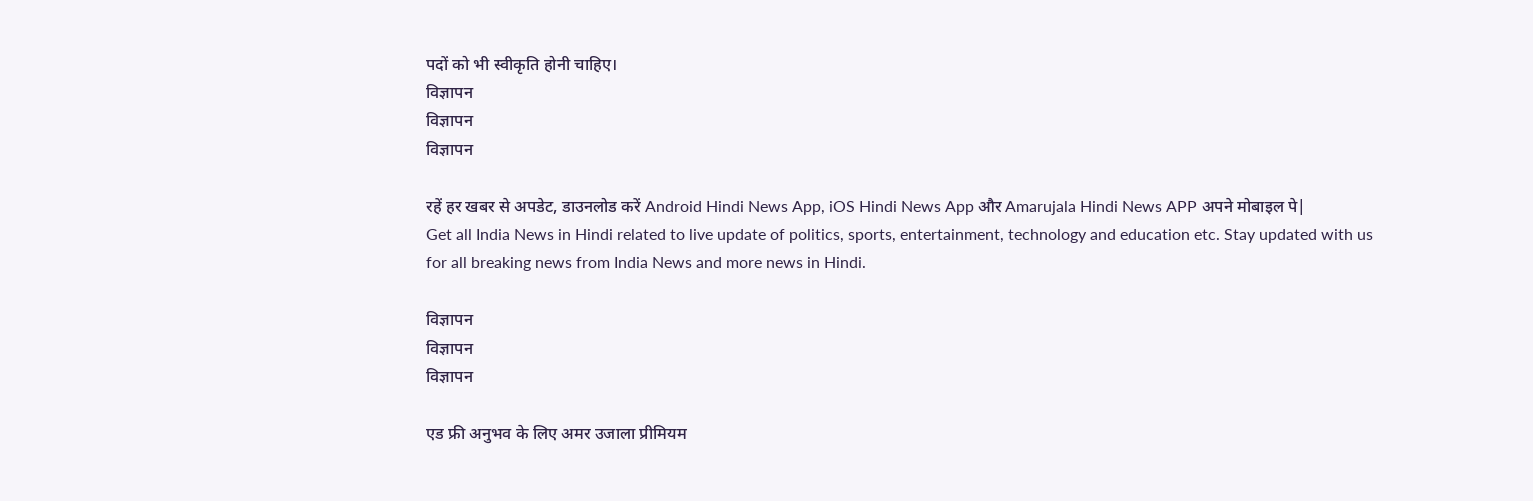पदों को भी स्वीकृति होनी चाहिए।
विज्ञापन
विज्ञापन
विज्ञापन

रहें हर खबर से अपडेट, डाउनलोड करें Android Hindi News App, iOS Hindi News App और Amarujala Hindi News APP अपने मोबाइल पे|
Get all India News in Hindi related to live update of politics, sports, entertainment, technology and education etc. Stay updated with us for all breaking news from India News and more news in Hindi.

विज्ञापन
विज्ञापन
विज्ञापन

एड फ्री अनुभव के लिए अमर उजाला प्रीमियम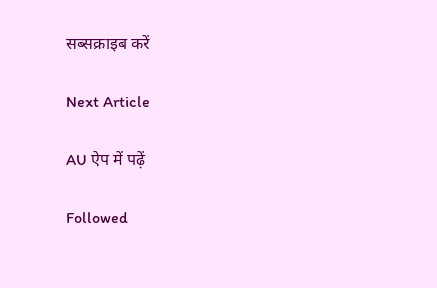सब्सक्राइब करें

Next Article

AU ऐप में पढ़ें

Followed